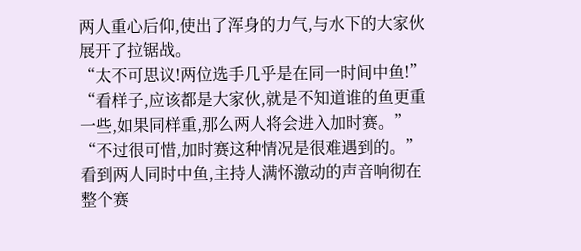两人重心后仰,使出了浑身的力气,与水下的大家伙展开了拉锯战。
“太不可思议!两位选手几乎是在同一时间中鱼!”
“看样子,应该都是大家伙,就是不知道谁的鱼更重一些,如果同样重,那么两人将会进入加时赛。”
“不过很可惜,加时赛这种情况是很难遇到的。”
看到两人同时中鱼,主持人满怀激动的声音响彻在整个赛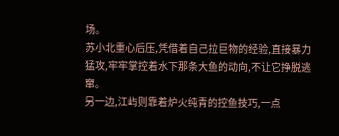场。
苏小北重心后压,凭借着自己拉巨物的经验,直接暴力猛攻,牢牢掌控着水下那条大鱼的动向,不让它挣脱逃窜。
另一边,江屿则靠着炉火纯青的控鱼技巧,一点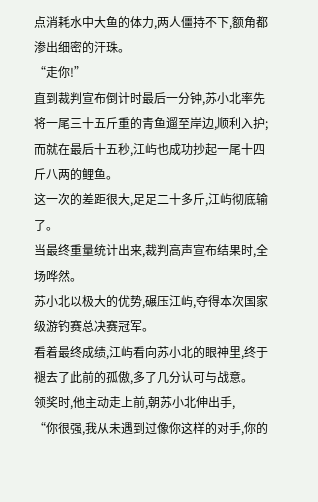点消耗水中大鱼的体力,两人僵持不下,额角都渗出细密的汗珠。
“走你!”
直到裁判宣布倒计时最后一分钟,苏小北率先将一尾三十五斤重的青鱼遛至岸边,顺利入护;
而就在最后十五秒,江屿也成功抄起一尾十四斤八两的鲤鱼。
这一次的差距很大,足足二十多斤,江屿彻底输了。
当最终重量统计出来,裁判高声宣布结果时,全场哗然。
苏小北以极大的优势,碾压江屿,夺得本次国家级游钓赛总决赛冠军。
看着最终成绩,江屿看向苏小北的眼神里,终于褪去了此前的孤傲,多了几分认可与战意。
领奖时,他主动走上前,朝苏小北伸出手,
“你很强,我从未遇到过像你这样的对手,你的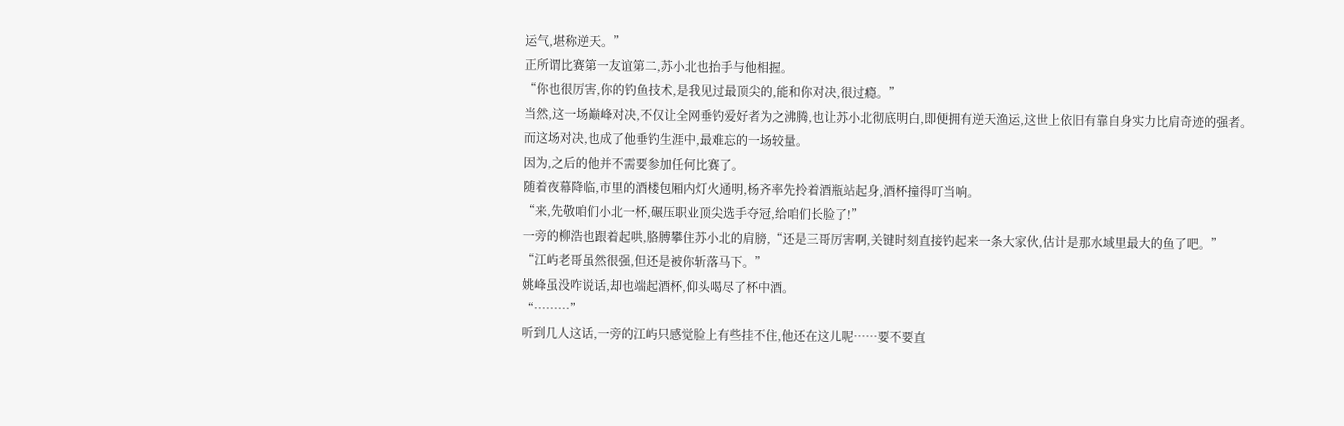运气,堪称逆天。”
正所谓比赛第一友谊第二,苏小北也抬手与他相握。
“你也很厉害,你的钓鱼技术,是我见过最顶尖的,能和你对决,很过瘾。”
当然,这一场巅峰对决,不仅让全网垂钓爱好者为之沸腾,也让苏小北彻底明白,即便拥有逆天渔运,这世上依旧有靠自身实力比肩奇迹的强者。
而这场对决,也成了他垂钓生涯中,最难忘的一场较量。
因为,之后的他并不需要参加任何比赛了。
随着夜幕降临,市里的酒楼包厢内灯火通明,杨齐率先拎着酒瓶站起身,酒杯撞得叮当响。
“来,先敬咱们小北一杯,碾压职业顶尖选手夺冠,给咱们长脸了!”
一旁的柳浩也跟着起哄,胳膊攀住苏小北的肩膀,“还是三哥厉害啊,关键时刻直接钓起来一条大家伙,估计是那水域里最大的鱼了吧。”
“江屿老哥虽然很强,但还是被你斩落马下。”
姚峰虽没咋说话,却也端起酒杯,仰头喝尽了杯中酒。
“………”
听到几人这话,一旁的江屿只感觉脸上有些挂不住,他还在这儿呢……要不要直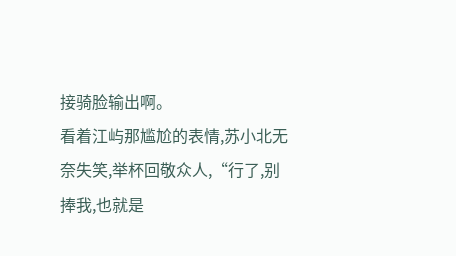接骑脸输出啊。
看着江屿那尴尬的表情,苏小北无奈失笑,举杯回敬众人,“行了,别捧我,也就是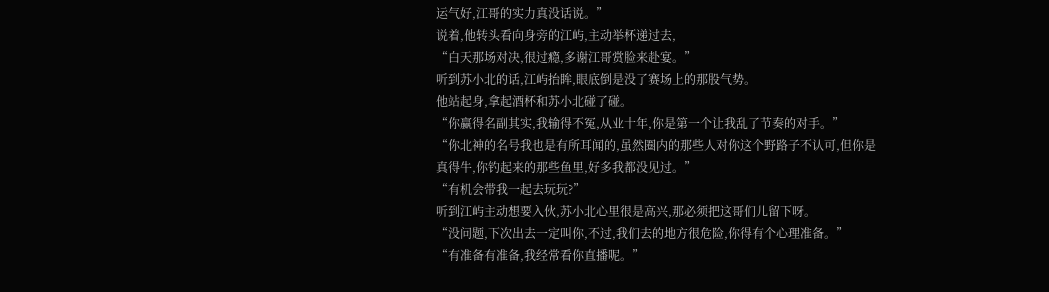运气好,江哥的实力真没话说。”
说着,他转头看向身旁的江屿,主动举杯递过去,
“白天那场对决,很过瘾,多谢江哥赏脸来赴宴。”
听到苏小北的话,江屿抬眸,眼底倒是没了赛场上的那股气势。
他站起身,拿起酒杯和苏小北碰了碰。
“你赢得名副其实,我输得不冤,从业十年,你是第一个让我乱了节奏的对手。”
“你北神的名号我也是有所耳闻的,虽然圈内的那些人对你这个野路子不认可,但你是真得牛,你钓起来的那些鱼里,好多我都没见过。”
“有机会带我一起去玩玩?”
听到江屿主动想要入伙,苏小北心里很是高兴,那必须把这哥们儿留下呀。
“没问题,下次出去一定叫你,不过,我们去的地方很危险,你得有个心理准备。”
“有准备有准备,我经常看你直播呢。”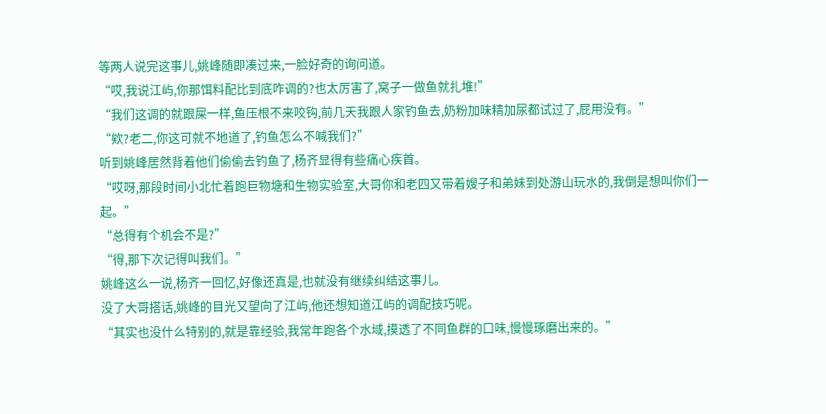等两人说完这事儿,姚峰随即凑过来,一脸好奇的询问道。
“哎,我说江屿,你那饵料配比到底咋调的?也太厉害了,窝子一做鱼就扎堆!”
“我们这调的就跟屎一样,鱼压根不来咬钩,前几天我跟人家钓鱼去,奶粉加味精加尿都试过了,屁用没有。”
“欸?老二,你这可就不地道了,钓鱼怎么不喊我们?”
听到姚峰居然背着他们偷偷去钓鱼了,杨齐显得有些痛心疾首。
“哎呀,那段时间小北忙着跑巨物塘和生物实验室,大哥你和老四又带着嫂子和弟妹到处游山玩水的,我倒是想叫你们一起。”
“总得有个机会不是?”
“得,那下次记得叫我们。”
姚峰这么一说,杨齐一回忆,好像还真是,也就没有继续纠结这事儿。
没了大哥搭话,姚峰的目光又望向了江屿,他还想知道江屿的调配技巧呢。
“其实也没什么特别的,就是靠经验,我常年跑各个水域,摸透了不同鱼群的口味,慢慢琢磨出来的。”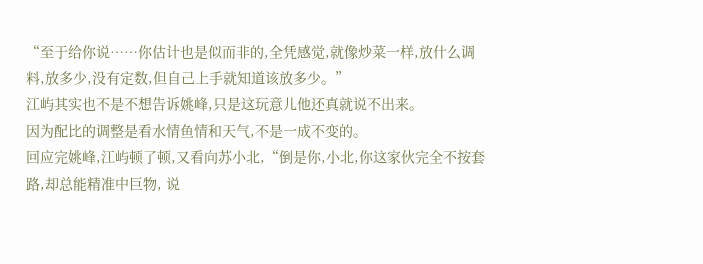“至于给你说……你估计也是似而非的,全凭感觉,就像炒菜一样,放什么调料,放多少,没有定数,但自己上手就知道该放多少。”
江屿其实也不是不想告诉姚峰,只是这玩意儿他还真就说不出来。
因为配比的调整是看水情鱼情和天气,不是一成不变的。
回应完姚峰,江屿顿了顿,又看向苏小北,“倒是你,小北,你这家伙完全不按套路,却总能精准中巨物, 说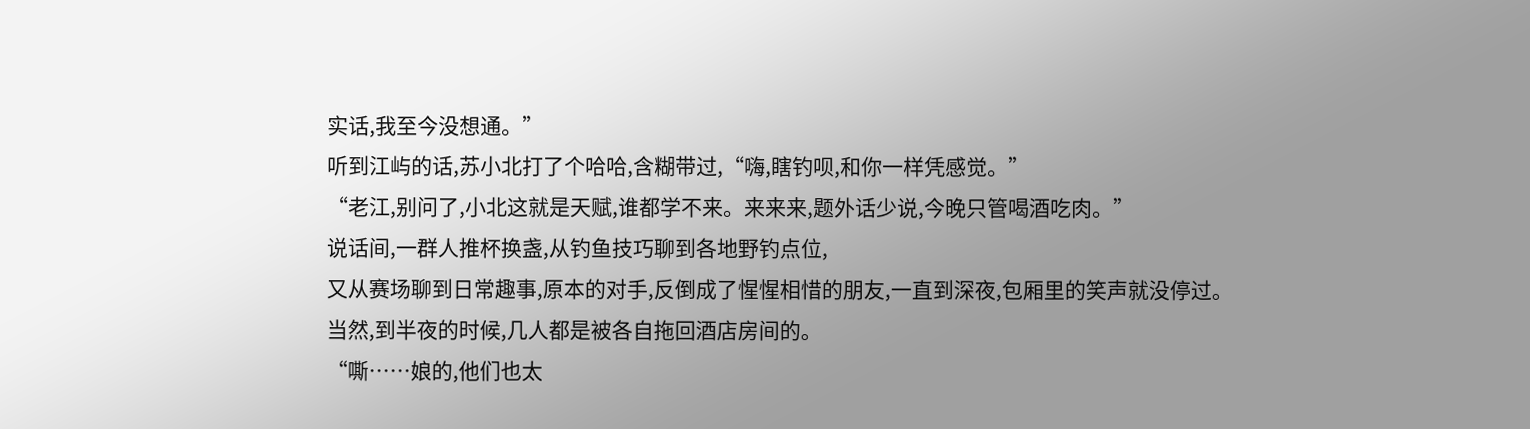实话,我至今没想通。”
听到江屿的话,苏小北打了个哈哈,含糊带过,“嗨,瞎钓呗,和你一样凭感觉。”
“老江,别问了,小北这就是天赋,谁都学不来。来来来,题外话少说,今晚只管喝酒吃肉。”
说话间,一群人推杯换盏,从钓鱼技巧聊到各地野钓点位,
又从赛场聊到日常趣事,原本的对手,反倒成了惺惺相惜的朋友,一直到深夜,包厢里的笑声就没停过。
当然,到半夜的时候,几人都是被各自拖回酒店房间的。
“嘶……娘的,他们也太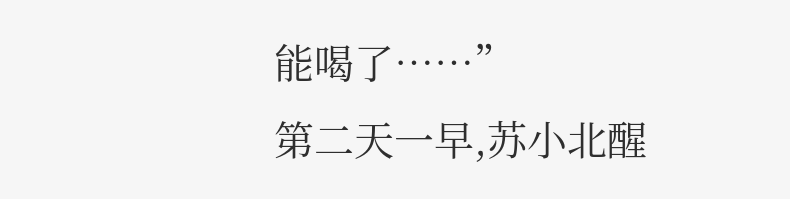能喝了……”
第二天一早,苏小北醒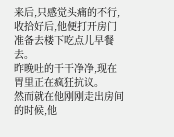来后,只感觉头痛的不行,收拾好后,他便打开房门准备去楼下吃点儿早餐去。
昨晚吐的干干净净,现在胃里正在疯狂抗议。
然而就在他刚刚走出房间的时候,他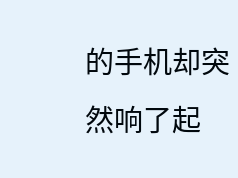的手机却突然响了起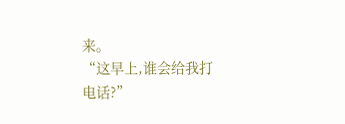来。
“这早上,谁会给我打电话?”